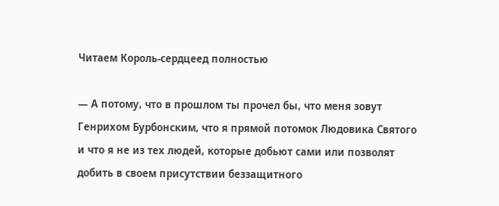Читаем Король-сердцеед полностью

— А потому, что в прошлом ты прочел бы, что меня зовут Генрихом Бурбонским, что я прямой потомок Людовика Святого и что я не из тех людей, которые добьют сами или позволят добить в своем присутствии беззащитного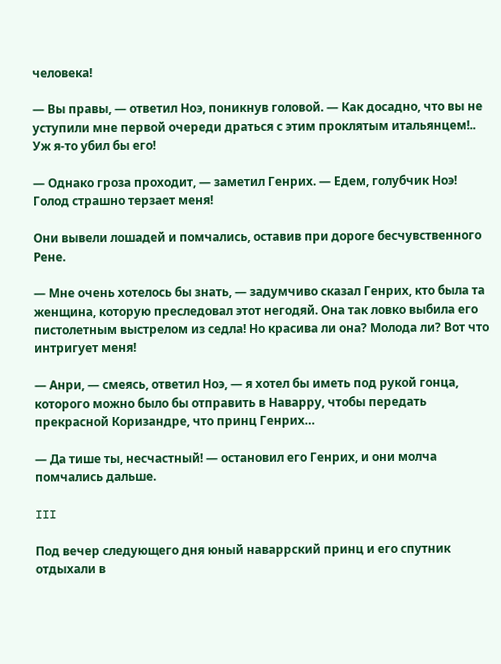человека!

— Вы правы, — ответил Ноэ, поникнув головой. — Как досадно, что вы не уступили мне первой очереди драться с этим проклятым итальянцем!.. Уж я-то убил бы его!

— Однако гроза проходит, — заметил Генрих. — Едем, голубчик Ноэ! Голод страшно терзает меня!

Они вывели лошадей и помчались, оставив при дороге бесчувственного Рене.

— Мне очень хотелось бы знать, — задумчиво сказал Генрих, кто была та женщина, которую преследовал этот негодяй. Она так ловко выбила его пистолетным выстрелом из седла! Но красива ли она? Молода ли? Вот что интригует меня!

— Анри, — смеясь, ответил Ноэ, — я хотел бы иметь под рукой гонца, которого можно было бы отправить в Наварру, чтобы передать прекрасной Коризандре, что принц Генрих…

— Да тише ты, несчастный! — остановил его Генрих, и они молча помчались дальше.

III

Под вечер следующего дня юный наваррский принц и его спутник отдыхали в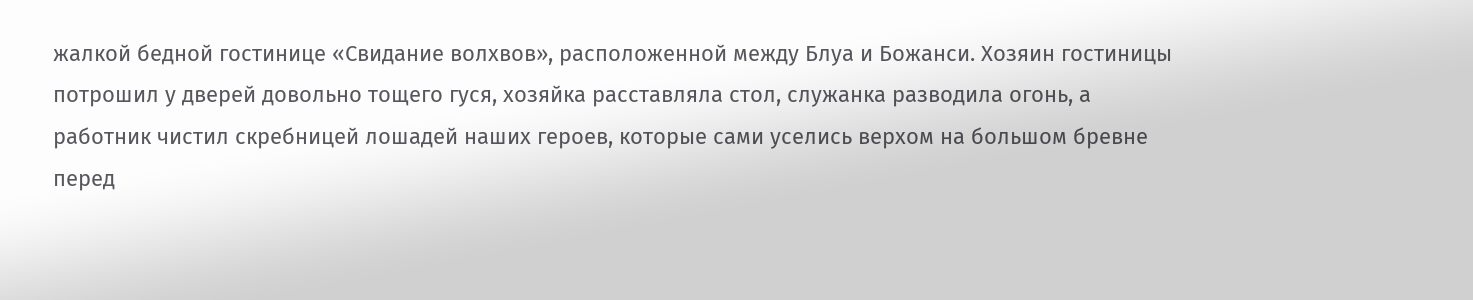жалкой бедной гостинице «Свидание волхвов», расположенной между Блуа и Божанси. Хозяин гостиницы потрошил у дверей довольно тощего гуся, хозяйка расставляла стол, служанка разводила огонь, а работник чистил скребницей лошадей наших героев, которые сами уселись верхом на большом бревне перед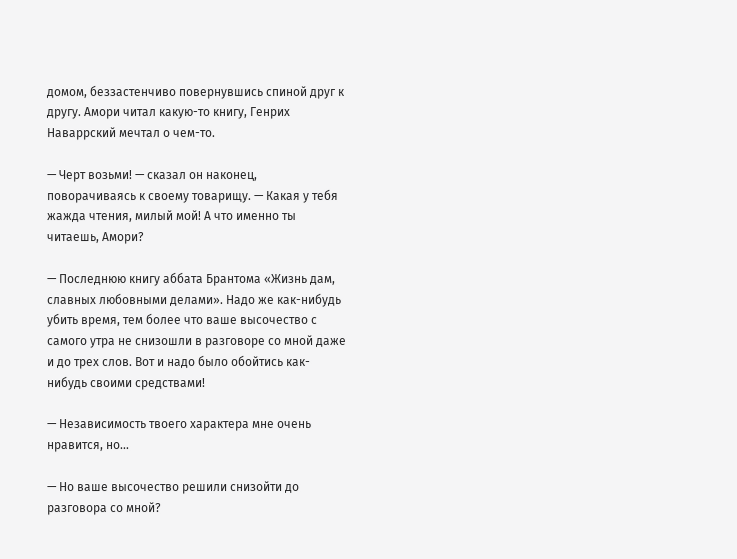домом, беззастенчиво повернувшись спиной друг к другу. Амори читал какую-то книгу, Генрих Наваррский мечтал о чем-то.

— Черт возьми! — сказал он наконец, поворачиваясь к своему товарищу. — Какая у тебя жажда чтения, милый мой! А что именно ты читаешь, Амори?

— Последнюю книгу аббата Брантома «Жизнь дам, славных любовными делами». Надо же как-нибудь убить время, тем более что ваше высочество с самого утра не снизошли в разговоре со мной даже и до трех слов. Вот и надо было обойтись как-нибудь своими средствами!

— Независимость твоего характера мне очень нравится, но…

— Но ваше высочество решили снизойти до разговора со мной?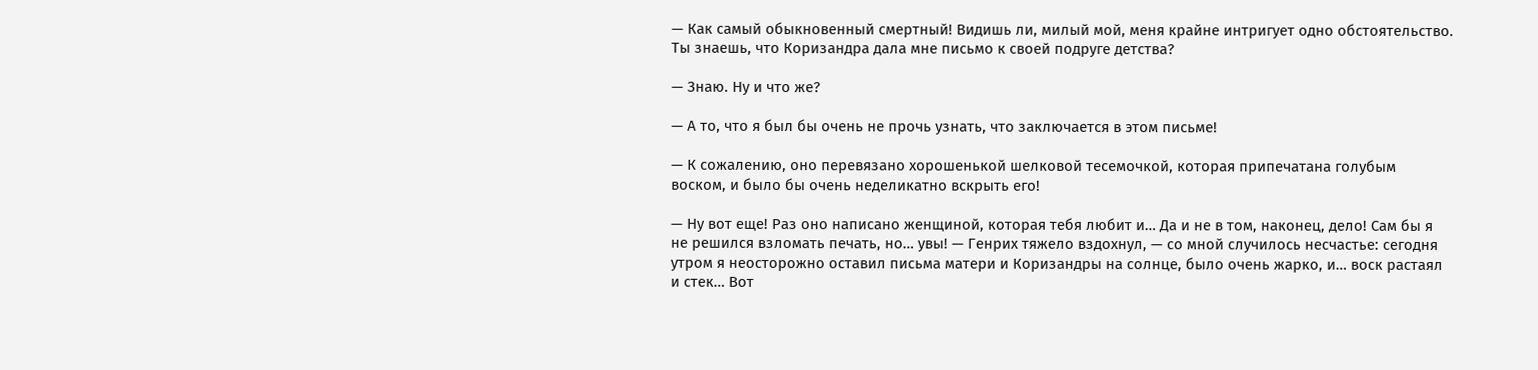— Как самый обыкновенный смертный! Видишь ли, милый мой, меня крайне интригует одно обстоятельство. Ты знаешь, что Коризандра дала мне письмо к своей подруге детства?

— Знаю. Ну и что же?

— А то, что я был бы очень не прочь узнать, что заключается в этом письме!

— К сожалению, оно перевязано хорошенькой шелковой тесемочкой, которая припечатана голубым воском, и было бы очень неделикатно вскрыть его!

— Ну вот еще! Раз оно написано женщиной, которая тебя любит и… Да и не в том, наконец, дело! Сам бы я не решился взломать печать, но… увы! — Генрих тяжело вздохнул, — со мной случилось несчастье: сегодня утром я неосторожно оставил письма матери и Коризандры на солнце, было очень жарко, и… воск растаял и стек… Вот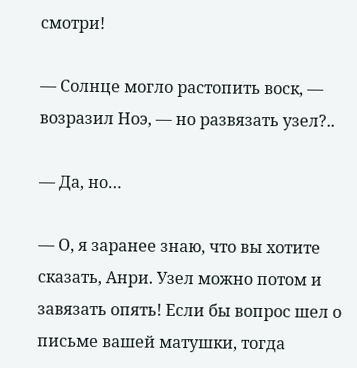смотри!

— Солнце могло растопить воск, — возразил Ноэ, — но развязать узел?..

— Да, но…

— О, я заранее знаю, что вы хотите сказать, Анри. Узел можно потом и завязать опять! Если бы вопрос шел о письме вашей матушки, тогда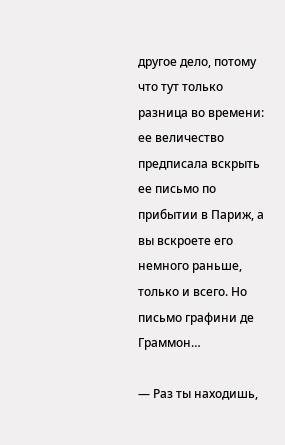другое дело, потому что тут только разница во времени: ее величество предписала вскрыть ее письмо по прибытии в Париж, а вы вскроете его немного раньше, только и всего. Но письмо графини де Граммон…

— Раз ты находишь,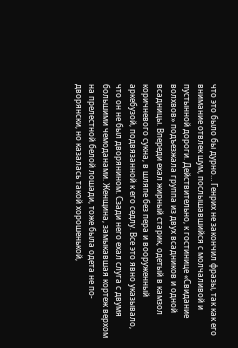что это было бы дурно… Генрих не закончил фразы, так как его внимание отвлек шум, послышавшийся с молчаливой и пустынной дороги. Действительно, к гостинице «Свидание волхвов» подъезжала группа из двух всадников и одной всадницы. Впереди ехал жирный старик, одетый в камзол коричневого сукна, в шляпе без пера и вооруженный аркебузой, подвязанной к его седлу. Все это явно указывало, что он не был дворянином. Сзади него ехал слуга с двумя большими чемоданами. Женщина, замыкавшая кортеж верхом на прелестной белой лошади, тоже была одета не по-дворянски, но казалась такой хорошенькой,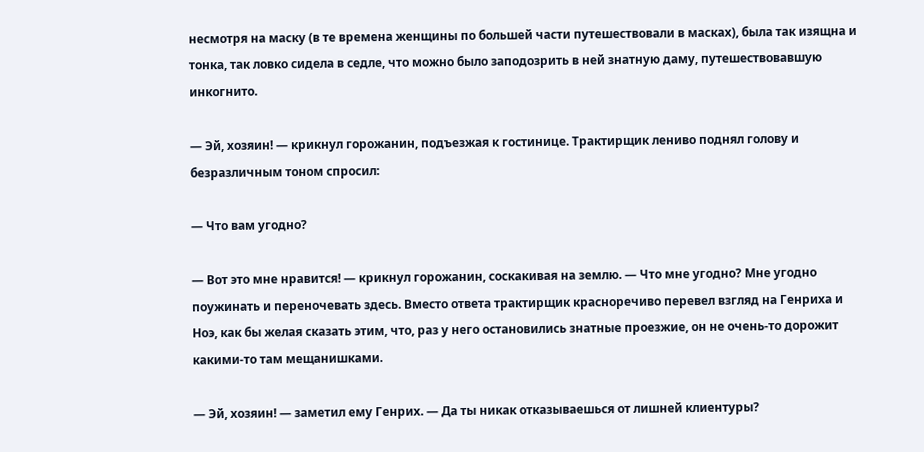несмотря на маску (в те времена женщины по большей части путешествовали в масках), была так изящна и тонка, так ловко сидела в седле, что можно было заподозрить в ней знатную даму, путешествовавшую инкогнито.

— Эй, хозяин! — крикнул горожанин, подъезжая к гостинице. Трактирщик лениво поднял голову и безразличным тоном спросил:

— Что вам угодно?

— Вот это мне нравится! — крикнул горожанин, соскакивая на землю. — Что мне угодно? Мне угодно поужинать и переночевать здесь. Вместо ответа трактирщик красноречиво перевел взгляд на Генриха и Ноэ, как бы желая сказать этим, что, раз у него остановились знатные проезжие, он не очень-то дорожит какими-то там мещанишками.

— Эй, хозяин! — заметил ему Генрих. — Да ты никак отказываешься от лишней клиентуры?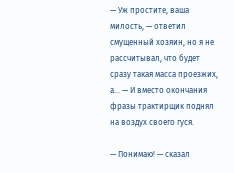— Уж простите, ваша милость, — ответил смущенный хозяин, но я не рассчитывал, что будет сразу такая масса проезжих, а… — И вместо окончания фразы трактирщик поднял на воздух своего гуся.

— Понимаю! — сказал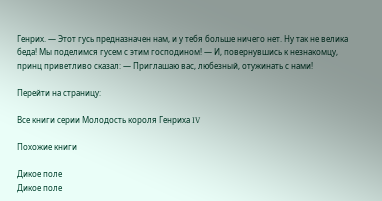Генрих. — Этот гусь предназначен нам, и у тебя больше ничего нет. Ну так не велика беда! Мы поделимся гусем с этим господином! — И, повернувшись к незнакомцу, принц приветливо сказал: — Приглашаю вас, любезный, отужинать с нами!

Перейти на страницу:

Все книги серии Молодость короля Генриха IV

Похожие книги

Дикое поле
Дикое поле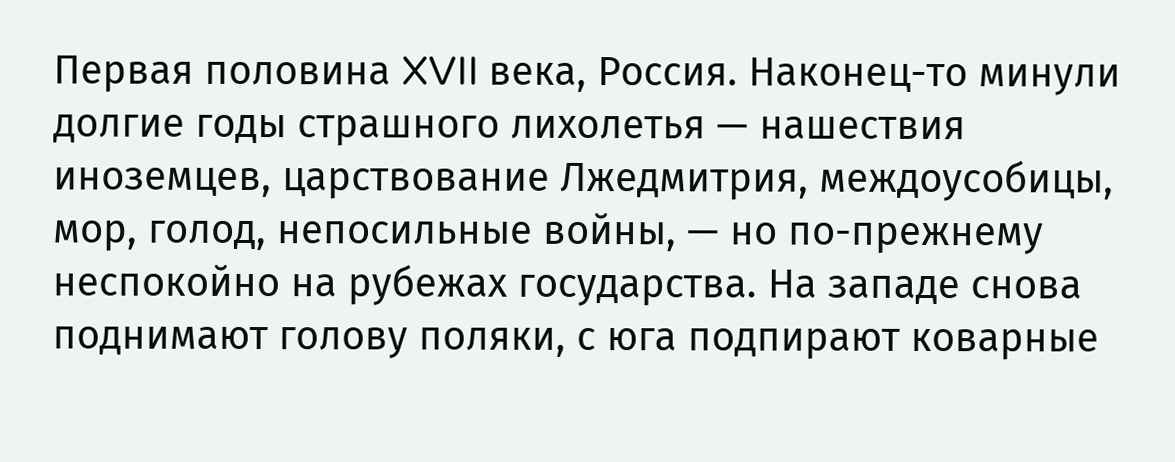Первая половина XVII века, Россия. Наконец-то минули долгие годы страшного лихолетья — нашествия иноземцев, царствование Лжедмитрия, междоусобицы, мор, голод, непосильные войны, — но по-прежнему неспокойно на рубежах государства. На западе снова поднимают голову поляки, с юга подпирают коварные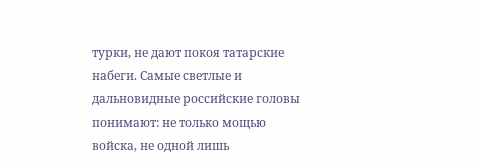турки, не дают покоя татарские набеги. Самые светлые и дальновидные российские головы понимают: не только мощью войска, не одной лишь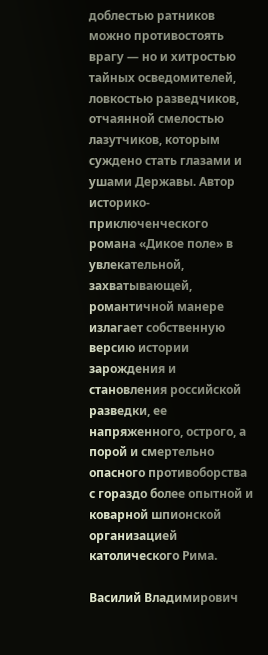доблестью ратников можно противостоять врагу — но и хитростью тайных осведомителей, ловкостью разведчиков, отчаянной смелостью лазутчиков, которым суждено стать глазами и ушами Державы. Автор историко-приключенческого романа «Дикое поле» в увлекательной, захватывающей, романтичной манере излагает собственную версию истории зарождения и становления российской разведки, ее напряженного, острого, а порой и смертельно опасного противоборства с гораздо более опытной и коварной шпионской организацией католического Рима.

Василий Владимирович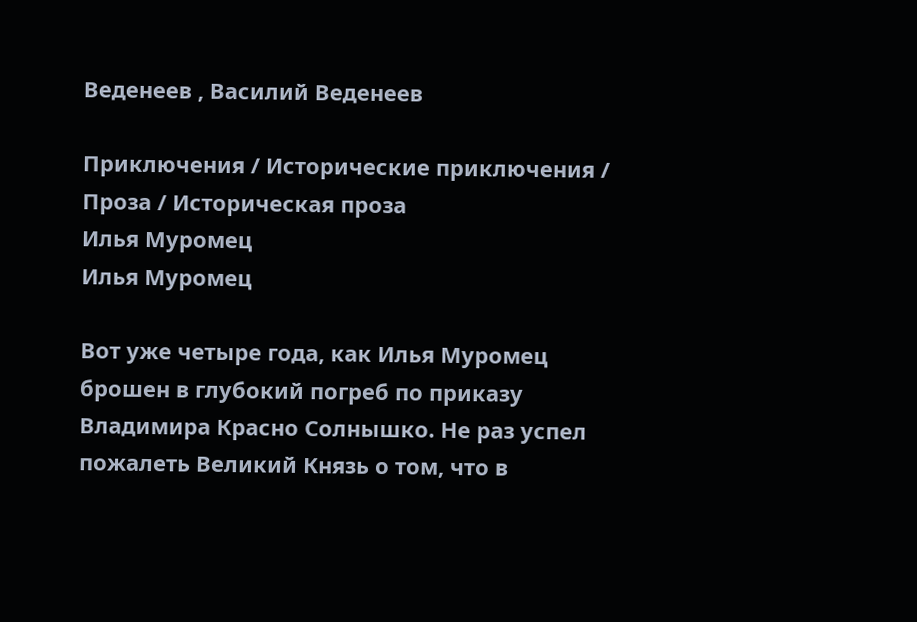Веденеев , Василий Веденеев

Приключения / Исторические приключения / Проза / Историческая проза
Илья Муромец
Илья Муромец

Вот уже четыре года, как Илья Муромец брошен в глубокий погреб по приказу Владимира Красно Солнышко. Не раз успел пожалеть Великий Князь о том, что в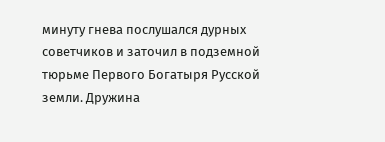минуту гнева послушался дурных советчиков и заточил в подземной тюрьме Первого Богатыря Русской земли. Дружина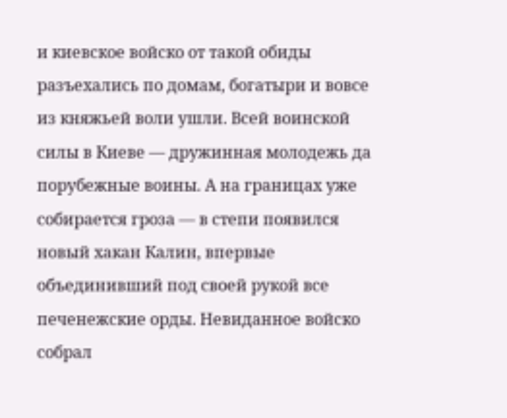и киевское войско от такой обиды разъехались по домам, богатыри и вовсе из княжьей воли ушли. Всей воинской силы в Киеве — дружинная молодежь да порубежные воины. А на границах уже собирается гроза — в степи появился новый хакан Калин, впервые объединивший под своей рукой все печенежские орды. Невиданное войско собрал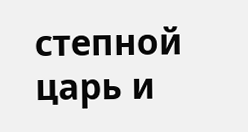степной царь и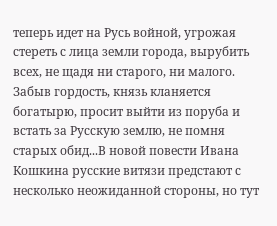теперь идет на Русь войной, угрожая стереть с лица земли города, вырубить всех, не щадя ни старого, ни малого. Забыв гордость, князь кланяется богатырю, просит выйти из поруба и встать за Русскую землю, не помня старых обид...В новой повести Ивана Кошкина русские витязи предстают с несколько неожиданной стороны, но тут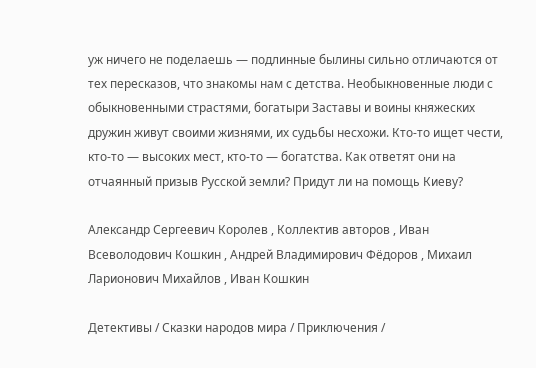уж ничего не поделаешь — подлинные былины сильно отличаются от тех пересказов, что знакомы нам с детства. Необыкновенные люди с обыкновенными страстями, богатыри Заставы и воины княжеских дружин живут своими жизнями, их судьбы несхожи. Кто-то ищет чести, кто-то — высоких мест, кто-то — богатства. Как ответят они на отчаянный призыв Русской земли? Придут ли на помощь Киеву?

Александр Сергеевич Королев , Коллектив авторов , Иван Всеволодович Кошкин , Андрей Владимирович Фёдоров , Михаил Ларионович Михайлов , Иван Кошкин

Детективы / Сказки народов мира / Приключения /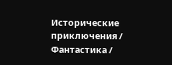Исторические приключения / Фантастика /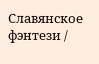Славянское фэнтези /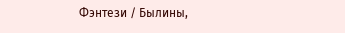Фэнтези / Былины,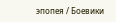эпопея / Боевики